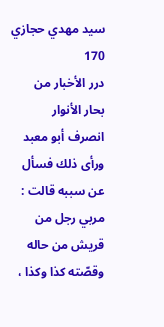سيد مهدي حجازي
170
درر الأخبار من بحار الأنوار
انصرف أبو معبد ورأى ذلك فسأل عن سببه قالت : مربي رجل من قريش من حاله وقصّته كذا وكذا ،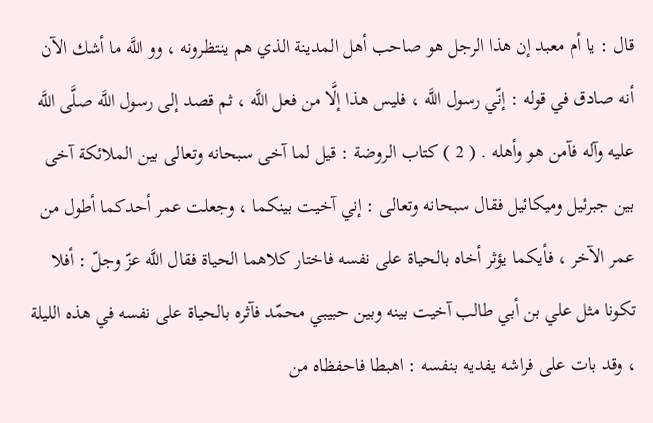قال : يا أم معبد إن هذا الرجل هو صاحب أهل المدينة الذي هم ينتظرونه ، وو اللَّه ما أشك الآن أنه صادق في قوله : إنّي رسول اللَّه ، فليس هذا إلَّا من فعل اللَّه ، ثم قصد إلى رسول اللَّه صلَّى اللَّه عليه وآله فآمن هو وأهله . ( 2 ) كتاب الروضة : قيل لما آخى سبحانه وتعالى بين الملائكة آخى بين جبرئيل وميكائيل فقال سبحانه وتعالى : إني آخيت بينكما ، وجعلت عمر أحدكما أطول من عمر الآخر ، فأيكما يؤثر أخاه بالحياة على نفسه فاختار كلاهما الحياة فقال اللَّه عزّ وجلّ : أفلا تكونا مثل علي بن أبي طالب آخيت بينه وبين حبيبي محمّد فآثره بالحياة على نفسه في هذه الليلة ، وقد بات على فراشه يفديه بنفسه : اهبطا فاحفظاه من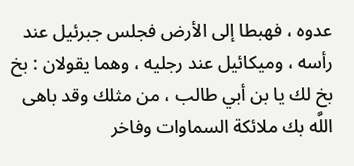عدوه ، فهبطا إلى الأرض فجلس جبرئيل عند رأسه ، وميكائيل عند رجليه ، وهما يقولان : بخ بخ لك يا بن أبي طالب ، من مثلك وقد باهى اللَّه بك ملائكة السماوات وفاخر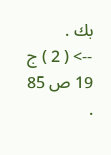بك .
--> ( 2 ) ج 19 ص 85 .